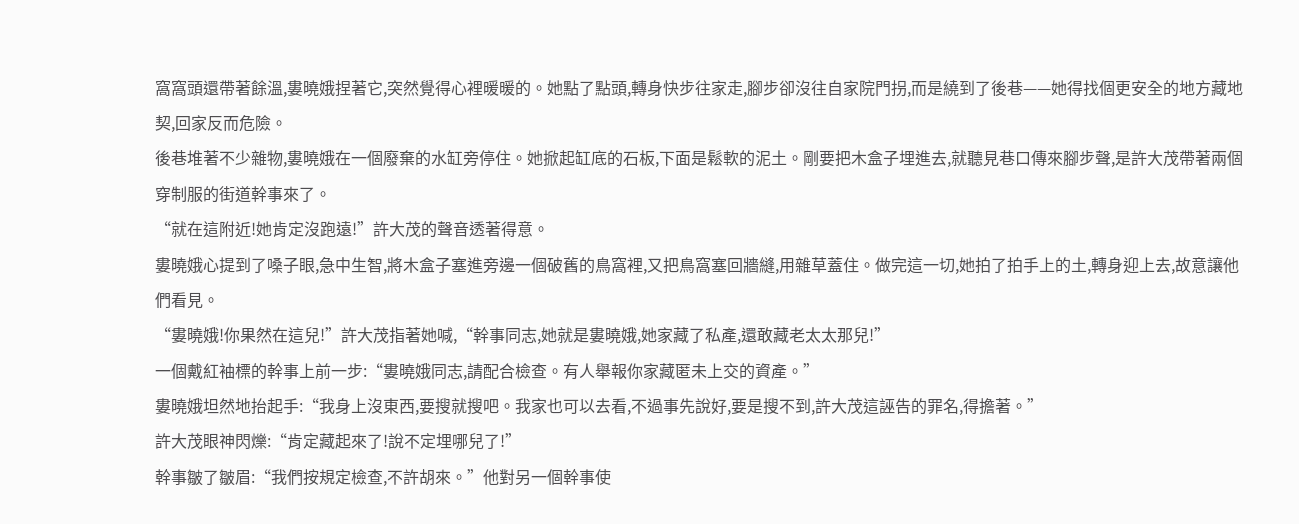窩窩頭還帶著餘溫,婁曉娥捏著它,突然覺得心裡暖暖的。她點了點頭,轉身快步往家走,腳步卻沒往自家院門拐,而是繞到了後巷——她得找個更安全的地方藏地契,回家反而危險。
後巷堆著不少雜物,婁曉娥在一個廢棄的水缸旁停住。她掀起缸底的石板,下面是鬆軟的泥土。剛要把木盒子埋進去,就聽見巷口傳來腳步聲,是許大茂帶著兩個穿制服的街道幹事來了。
“就在這附近!她肯定沒跑遠!”許大茂的聲音透著得意。
婁曉娥心提到了嗓子眼,急中生智,將木盒子塞進旁邊一個破舊的鳥窩裡,又把鳥窩塞回牆縫,用雜草蓋住。做完這一切,她拍了拍手上的土,轉身迎上去,故意讓他們看見。
“婁曉娥!你果然在這兒!”許大茂指著她喊,“幹事同志,她就是婁曉娥,她家藏了私產,還敢藏老太太那兒!”
一個戴紅袖標的幹事上前一步:“婁曉娥同志,請配合檢查。有人舉報你家藏匿未上交的資產。”
婁曉娥坦然地抬起手:“我身上沒東西,要搜就搜吧。我家也可以去看,不過事先說好,要是搜不到,許大茂這誣告的罪名,得擔著。”
許大茂眼神閃爍:“肯定藏起來了!說不定埋哪兒了!”
幹事皺了皺眉:“我們按規定檢查,不許胡來。”他對另一個幹事使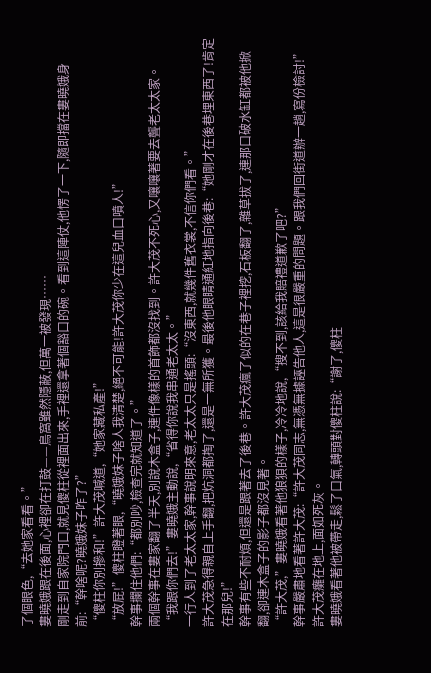了個眼色,“去她家看看。”
婁曉娥跟在後面,心裡卻在打鼓——鳥窩雖然隱蔽,但萬一被發現……
剛走到自家院門口,就見傻柱從裡面出來,手裡還拿著個豁口的碗。看到這陣仗,他愣了一下,隨即擋在婁曉娥身前:“幹啥呢?曉娥妹子咋了?”
“傻柱你別摻和!”許大茂喊道,“她家藏私產!”
“放屁!”傻柱瞪著眼,“曉娥妹子啥人我清楚,絕不可能!許大茂你少在這兒血口噴人!”
幹事攔住他們:“都別吵,檢查完就知道了。”
兩個幹事在婁家翻了半天,別說木盒子,連件像樣的首飾都沒找到。許大茂不死心,又嚷嚷著要去聾老太太家。
“我跟你們去!”婁曉娥主動說,“省得你說我串通老太太。”
一行人到了老太太家,幹事說明來意,老太太只是搖頭:“沒東西,就幾件舊衣裳,不信你們看。”
許大茂急得親自上手翻,把炕洞都掏了,還是一無所獲。最後他眼睛通紅地指向後巷:“她剛才在後巷埋東西了!肯定在那兒!”
幹事有些不耐煩,但還是跟著去了後巷。許大茂瘋了似的在巷子裡挖,石板翻了,雜草拔了,連那口破水缸都被他掀翻,卻連木盒子的影子都沒見著。
“許大茂,”婁曉娥看著他狼狽的樣子,冷冷地說,“搜不到,該給我賠禮道歉了吧?”
幹事嚴肅地看著許大茂:“許大茂同志,無憑無據誣告他人,這是很嚴重的問題。跟我們回街道辦一趟,寫份檢討!”
許大茂癱在地上,面如死灰。
婁曉娥看著他被帶走,鬆了口氣,轉頭對傻柱說:“謝了,傻柱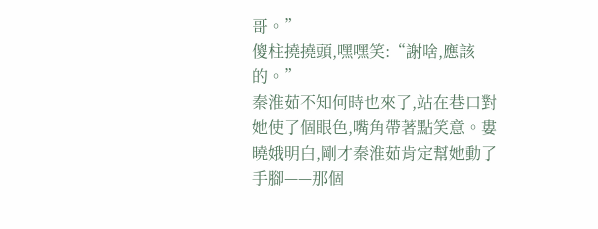哥。”
傻柱撓撓頭,嘿嘿笑:“謝啥,應該的。”
秦淮茹不知何時也來了,站在巷口對她使了個眼色,嘴角帶著點笑意。婁曉娥明白,剛才秦淮茹肯定幫她動了手腳——那個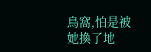鳥窩,怕是被她換了地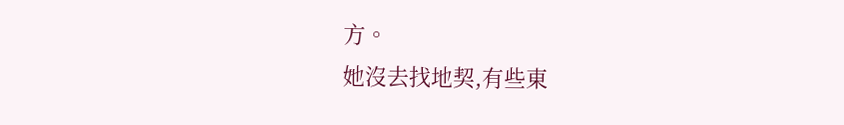方。
她沒去找地契,有些東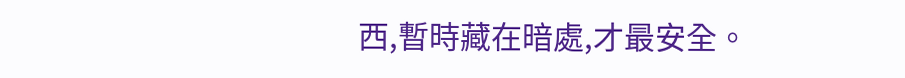西,暫時藏在暗處,才最安全。